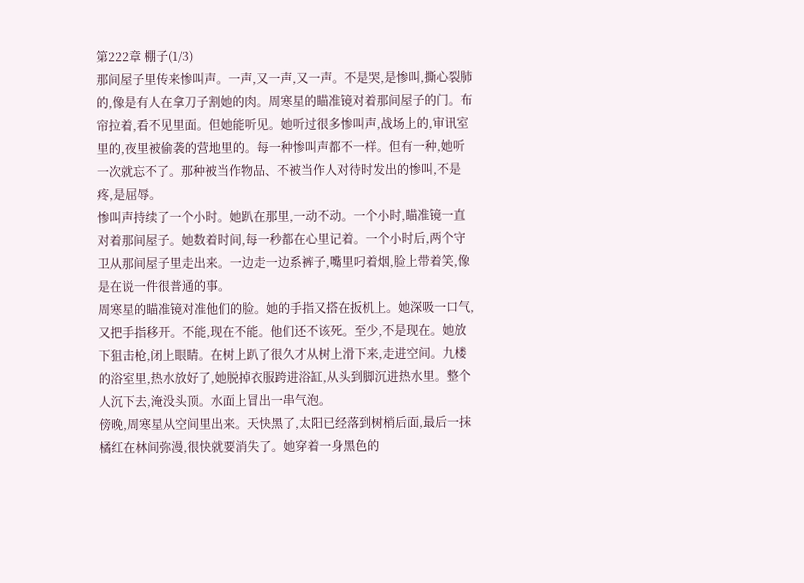第222章 棚子(1/3)
那间屋子里传来惨叫声。一声,又一声,又一声。不是哭,是惨叫,撕心裂肺的,像是有人在拿刀子割她的肉。周寒星的瞄准镜对着那间屋子的门。布帘拉着,看不见里面。但她能听见。她听过很多惨叫声,战场上的,审讯室里的,夜里被偷袭的营地里的。每一种惨叫声都不一样。但有一种,她听一次就忘不了。那种被当作物品、不被当作人对待时发出的惨叫,不是疼,是屈辱。
惨叫声持续了一个小时。她趴在那里,一动不动。一个小时,瞄准镜一直对着那间屋子。她数着时间,每一秒都在心里记着。一个小时后,两个守卫从那间屋子里走出来。一边走一边系裤子,嘴里叼着烟,脸上带着笑,像是在说一件很普通的事。
周寒星的瞄准镜对准他们的脸。她的手指又搭在扳机上。她深吸一口气,又把手指移开。不能,现在不能。他们还不该死。至少,不是现在。她放下狙击枪,闭上眼睛。在树上趴了很久才从树上滑下来,走进空间。九楼的浴室里,热水放好了,她脱掉衣服跨进浴缸,从头到脚沉进热水里。整个人沉下去,淹没头顶。水面上冒出一串气泡。
傍晚,周寒星从空间里出来。天快黑了,太阳已经落到树梢后面,最后一抹橘红在林间弥漫,很快就要消失了。她穿着一身黑色的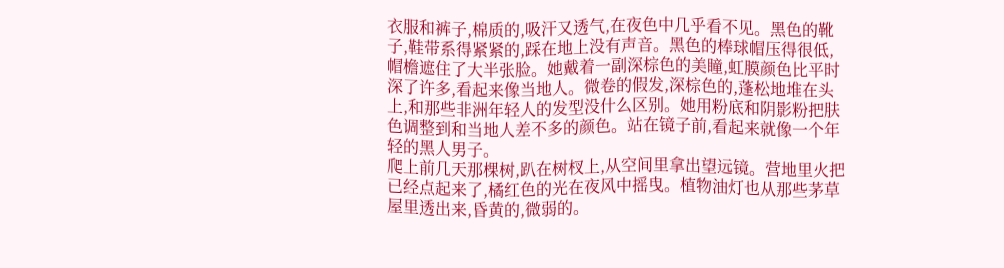衣服和裤子,棉质的,吸汗又透气,在夜色中几乎看不见。黑色的靴子,鞋带系得紧紧的,踩在地上没有声音。黑色的棒球帽压得很低,帽檐遮住了大半张脸。她戴着一副深棕色的美瞳,虹膜颜色比平时深了许多,看起来像当地人。微卷的假发,深棕色的,蓬松地堆在头上,和那些非洲年轻人的发型没什么区别。她用粉底和阴影粉把肤色调整到和当地人差不多的颜色。站在镜子前,看起来就像一个年轻的黑人男子。
爬上前几天那棵树,趴在树杈上,从空间里拿出望远镜。营地里火把已经点起来了,橘红色的光在夜风中摇曳。植物油灯也从那些茅草屋里透出来,昏黄的,微弱的。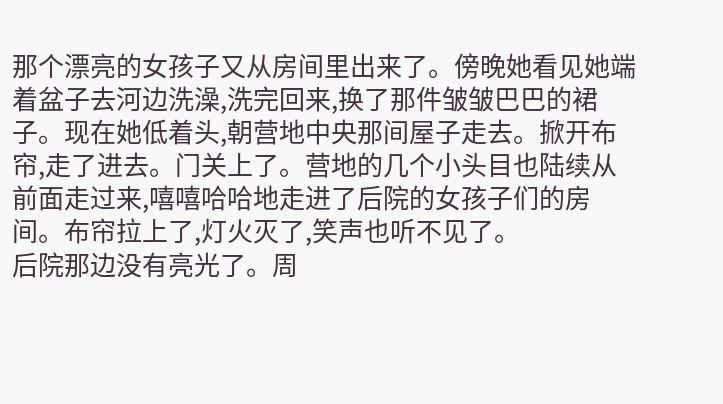那个漂亮的女孩子又从房间里出来了。傍晚她看见她端着盆子去河边洗澡,洗完回来,换了那件皱皱巴巴的裙子。现在她低着头,朝营地中央那间屋子走去。掀开布帘,走了进去。门关上了。营地的几个小头目也陆续从前面走过来,嘻嘻哈哈地走进了后院的女孩子们的房间。布帘拉上了,灯火灭了,笑声也听不见了。
后院那边没有亮光了。周